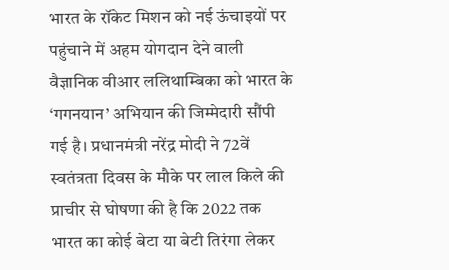भारत के रॉकेट मिशन को नई ऊंचाइयों पर पहुंचाने में अहम योगदान देने वाली वैज्ञानिक वीआर ललिथाम्बिका को भारत के ‘गगनयान’ अभियान की जिम्मेदारी सौंपी गई है। प्रधानमंत्री नरेंद्र मोदी ने 72वें स्वतंत्रता दिवस के मौके पर लाल किले की प्राचीर से घोषणा की है कि 2022 तक भारत का कोई बेटा या बेटी तिरंगा लेकर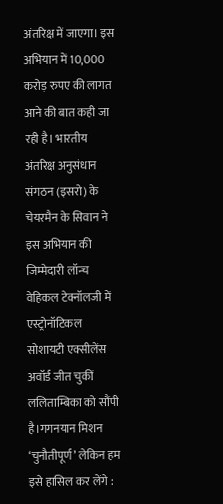अंतरिक्ष में जाएगा। इस अभियान में 10,000 करोड़ रुपए की लागत आने की बात कही जा रही है। भारतीय अंतरिक्ष अनुसंधान संगठन (इसरो) के चेयरमैन के सिवान ने इस अभियान की जिम्मेदारी लॉन्च वेहिकल टेक्नॉलजी में एस्ट्रोनॉटिकल सोशायटी एक्सीलेंस अवॉर्ड जीत चुकीं ललिताम्बिका को सौंपी है।गगनयान मिशन ‘चुनौतीपूर्ण’ लेकिन हम इसे हासिल कर लेंगे :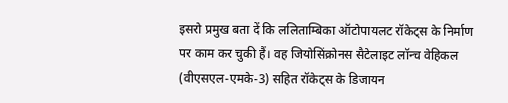इसरो प्रमुख बता दें कि ललिताम्बिका ऑटोपायलट रॉकेट्स के निर्माण पर काम कर चुकी हैं। वह जियोसिंक्रोनस सैटेलाइट लॉन्च वेहिकल (वीएसएल-एमके-3) सहित रॉकेट्स के डिजायन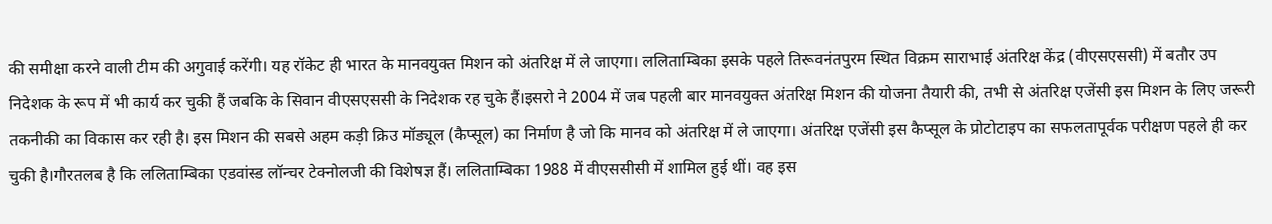की समीक्षा करने वाली टीम की अगुवाई करेंगी। यह रॉकेट ही भारत के मानवयुक्त मिशन को अंतरिक्ष में ले जाएगा। ललिताम्बिका इसके पहले तिरूवनंतपुरम स्थित विक्रम साराभाई अंतरिक्ष केंद्र (वीएसएससी) में बतौर उप निदेशक के रूप में भी कार्य कर चुकी हैं जबकि के सिवान वीएसएससी के निदेशक रह चुके हैं।इसरो ने 2004 में जब पहली बार मानवयुक्त अंतरिक्ष मिशन की योजना तैयारी की, तभी से अंतरिक्ष एजेंसी इस मिशन के लिए जरूरी तकनीकी का विकास कर रही है। इस मिशन की सबसे अहम कड़ी क्रिउ मॉड्यूल (कैप्सूल) का निर्माण है जो कि मानव को अंतरिक्ष में ले जाएगा। अंतरिक्ष एजेंसी इस कैप्सूल के प्रोटोटाइप का सफलतापूर्वक परीक्षण पहले ही कर चुकी है।गौरतलब है कि ललिताम्बिका एडवांस्ड लॉन्चर टेक्नोलजी की विशेषज्ञ हैं। ललिताम्बिका 1988 में वीएससीसी में शामिल हुई थीं। वह इस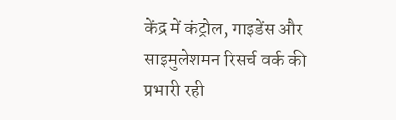केंद्र में कंट्रोल, गाइडेंस और साइमुलेशमन रिसर्च वर्क की प्रभारी रही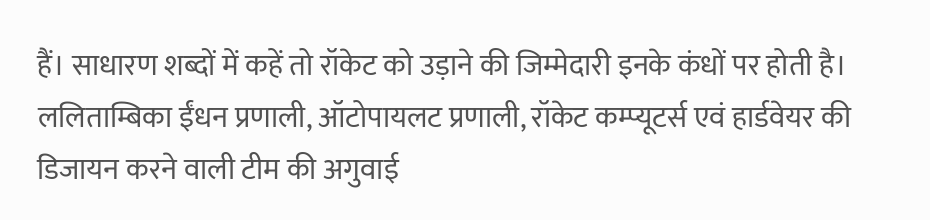हैं। साधारण शब्दों में कहें तो रॉकेट को उड़ाने की जिम्मेदारी इनके कंधों पर होती है। ललिताम्बिका ईंधन प्रणाली, ऑटोपायलट प्रणाली, रॉकेट कम्प्यूटर्स एवं हार्डवेयर की डिजायन करने वाली टीम की अगुवाई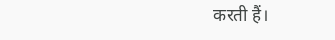करती हैं।